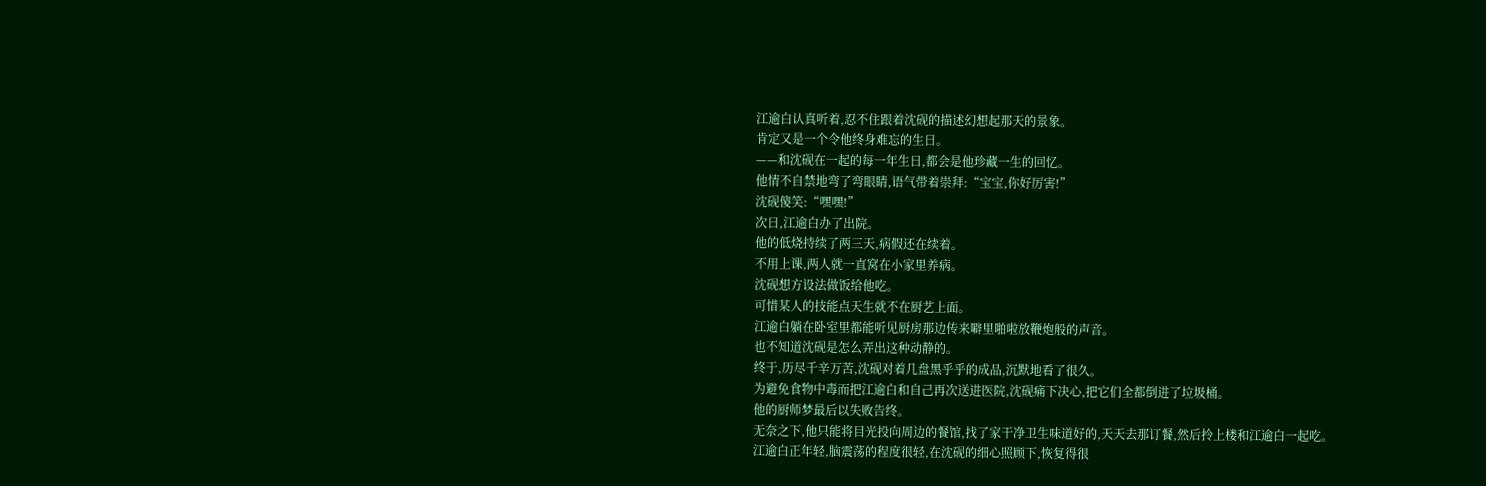江逾白认真听着,忍不住跟着沈砚的描述幻想起那天的景象。
肯定又是一个令他终身难忘的生日。
——和沈砚在一起的每一年生日,都会是他珍藏一生的回忆。
他情不自禁地弯了弯眼睛,语气带着崇拜:“宝宝,你好厉害!”
沈砚傻笑:“嘿嘿!”
次日,江逾白办了出院。
他的低烧持续了两三天,病假还在续着。
不用上课,两人就一直窝在小家里养病。
沈砚想方设法做饭给他吃。
可惜某人的技能点天生就不在厨艺上面。
江逾白躺在卧室里都能听见厨房那边传来噼里啪啦放鞭炮般的声音。
也不知道沈砚是怎么弄出这种动静的。
终于,历尽千辛万苦,沈砚对着几盘黑乎乎的成品,沉默地看了很久。
为避免食物中毒而把江逾白和自己再次送进医院,沈砚痛下决心,把它们全都倒进了垃圾桶。
他的厨师梦最后以失败告终。
无奈之下,他只能将目光投向周边的餐馆,找了家干净卫生味道好的,天天去那订餐,然后拎上楼和江逾白一起吃。
江逾白正年轻,脑震荡的程度很轻,在沈砚的细心照顾下,恢复得很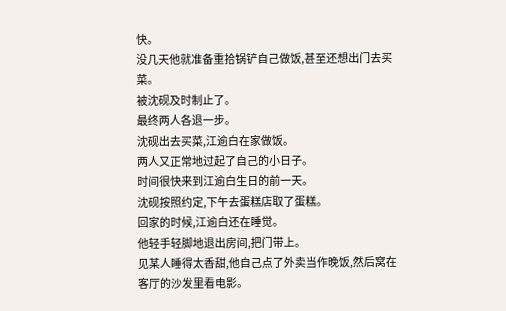快。
没几天他就准备重拾锅铲自己做饭,甚至还想出门去买菜。
被沈砚及时制止了。
最终两人各退一步。
沈砚出去买菜,江逾白在家做饭。
两人又正常地过起了自己的小日子。
时间很快来到江逾白生日的前一天。
沈砚按照约定,下午去蛋糕店取了蛋糕。
回家的时候,江逾白还在睡觉。
他轻手轻脚地退出房间,把门带上。
见某人睡得太香甜,他自己点了外卖当作晚饭,然后窝在客厅的沙发里看电影。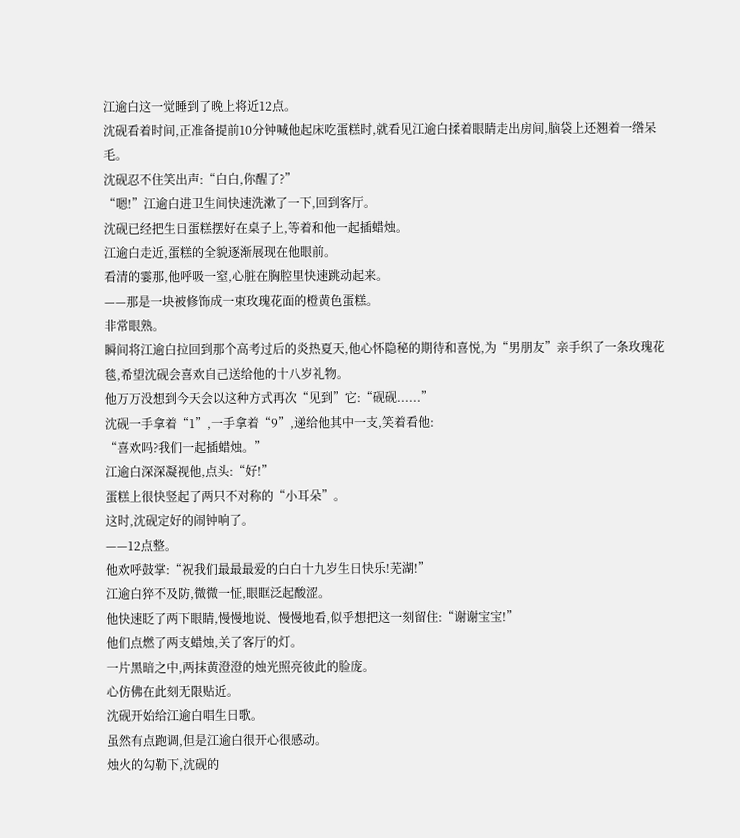江逾白这一觉睡到了晚上将近12点。
沈砚看着时间,正准备提前10分钟喊他起床吃蛋糕时,就看见江逾白揉着眼睛走出房间,脑袋上还翘着一绺呆毛。
沈砚忍不住笑出声:“白白,你醒了?”
“嗯!”江逾白进卫生间快速洗漱了一下,回到客厅。
沈砚已经把生日蛋糕摆好在桌子上,等着和他一起插蜡烛。
江逾白走近,蛋糕的全貌逐渐展现在他眼前。
看清的霎那,他呼吸一窒,心脏在胸腔里快速跳动起来。
——那是一块被修饰成一束玫瑰花面的橙黄色蛋糕。
非常眼熟。
瞬间将江逾白拉回到那个高考过后的炎热夏天,他心怀隐秘的期待和喜悦,为“男朋友”亲手织了一条玫瑰花毯,希望沈砚会喜欢自己送给他的十八岁礼物。
他万万没想到今天会以这种方式再次“见到”它:“砚砚......”
沈砚一手拿着“1”,一手拿着“9”,递给他其中一支,笑着看他:
“喜欢吗?我们一起插蜡烛。”
江逾白深深凝视他,点头:“好!”
蛋糕上很快竖起了两只不对称的“小耳朵”。
这时,沈砚定好的闹钟响了。
——12点整。
他欢呼鼓掌:“祝我们最最最爱的白白十九岁生日快乐!芜湖!”
江逾白猝不及防,微微一怔,眼眶泛起酸涩。
他快速眨了两下眼睛,慢慢地说、慢慢地看,似乎想把这一刻留住:“谢谢宝宝!”
他们点燃了两支蜡烛,关了客厅的灯。
一片黑暗之中,两抹黄澄澄的烛光照亮彼此的脸庞。
心仿佛在此刻无限贴近。
沈砚开始给江逾白唱生日歌。
虽然有点跑调,但是江逾白很开心很感动。
烛火的勾勒下,沈砚的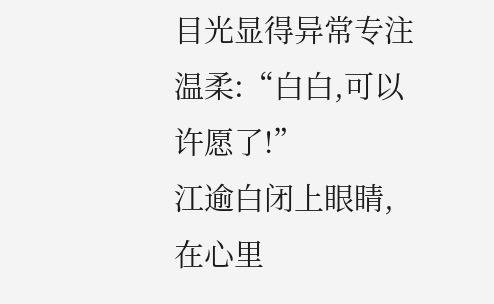目光显得异常专注温柔:“白白,可以许愿了!”
江逾白闭上眼睛,在心里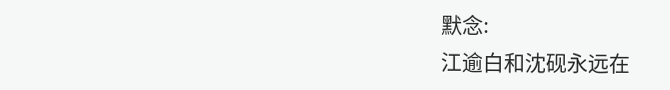默念:
江逾白和沈砚永远在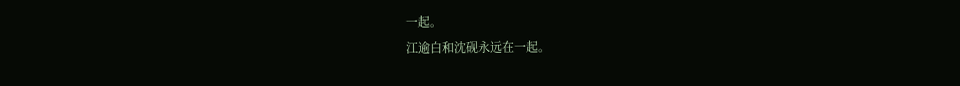一起。
江逾白和沈砚永远在一起。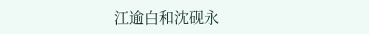江逾白和沈砚永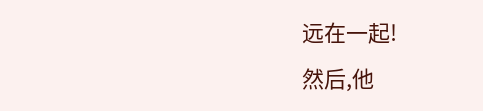远在一起!
然后,他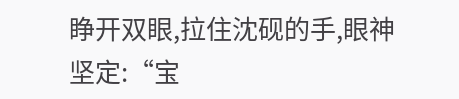睁开双眼,拉住沈砚的手,眼神坚定:“宝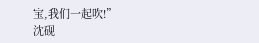宝,我们一起吹!”
沈砚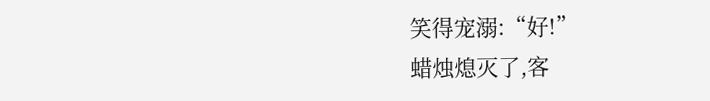笑得宠溺:“好!”
蜡烛熄灭了,客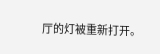厅的灯被重新打开。